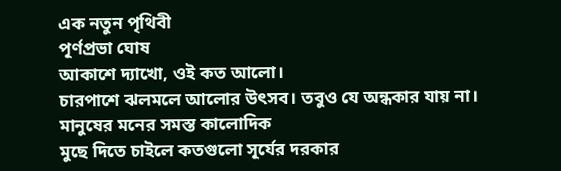এক নতুন পৃথিবী
পূর্ণপ্রভা ঘোষ
আকাশে দ্যাখো, ওই কত আলো।
চারপাশে ঝলমলে আলোর উৎসব। তবুও যে অন্ধকার যায় না। মানুষের মনের সমস্ত কালোদিক
মুছে দিতে চাইলে কতগুলো সূর্যের দরকার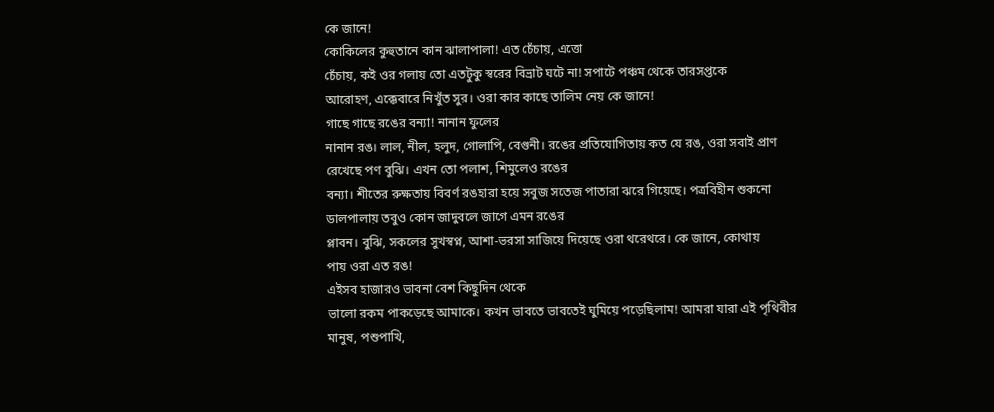কে জানে!
কোকিলের কুহুতানে কান ঝালাপালা! এত চেঁচায়, এত্তো
চেঁচায়, কই ওর গলায় তো এতটুকু স্বরের বিভ্রাট ঘটে না! সপাটে পঞ্চম থেকে তারসপ্তকে
আরোহণ, এক্কেবারে নিখুঁত সুর। ওরা কার কাছে তালিম নেয় কে জানে!
গাছে গাছে রঙের বন্যা! নানান ফুলের
নানান রঙ। লাল, নীল, হলুদ, গোলাপি, বেগুনী। রঙের প্রতিযোগিতায় কত যে রঙ, ওরা সবাই প্রাণ
রেখেছে পণ বুঝি। এখন তো পলাশ, শিমুলেও রঙের
বন্যা। শীতের রুক্ষতায় বিবর্ণ রঙহারা হয়ে সবুজ সতেজ পাতারা ঝরে গিয়েছে। পত্রবিহীন শুকনো ডালপালায় তবুও কোন জাদুবলে জাগে এমন রঙের
প্লাবন। বুঝি, সকলের সুখস্বপ্ন, আশা-ভরসা সাজিয়ে দিয়েছে ওরা থরেথরে। কে জানে, কোথায়
পায় ওরা এত রঙ!
এইসব হাজারও ভাবনা বেশ কিছুদিন থেকে
ভালো রকম পাকড়েছে আমাকে। কখন ভাবতে ভাবতেই ঘুমিয়ে পড়েছিলাম! আমরা যারা এই পৃথিবীর
মানুষ, পশুপাখি,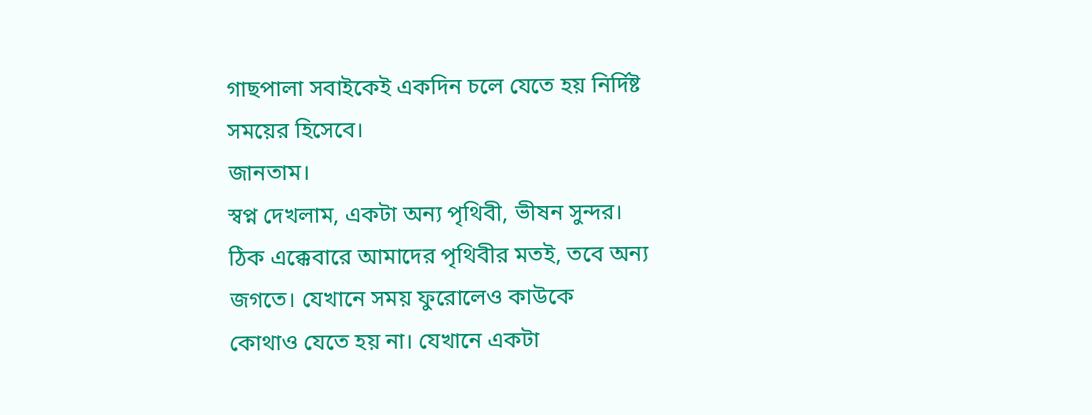গাছপালা সবাইকেই একদিন চলে যেতে হয় নির্দিষ্ট সময়ের হিসেবে।
জানতাম।
স্বপ্ন দেখলাম, একটা অন্য পৃথিবী, ভীষন সুন্দর।
ঠিক এক্কেবারে আমাদের পৃথিবীর মতই, তবে অন্য জগতে। যেখানে সময় ফুরোলেও কাউকে
কোথাও যেতে হয় না। যেখানে একটা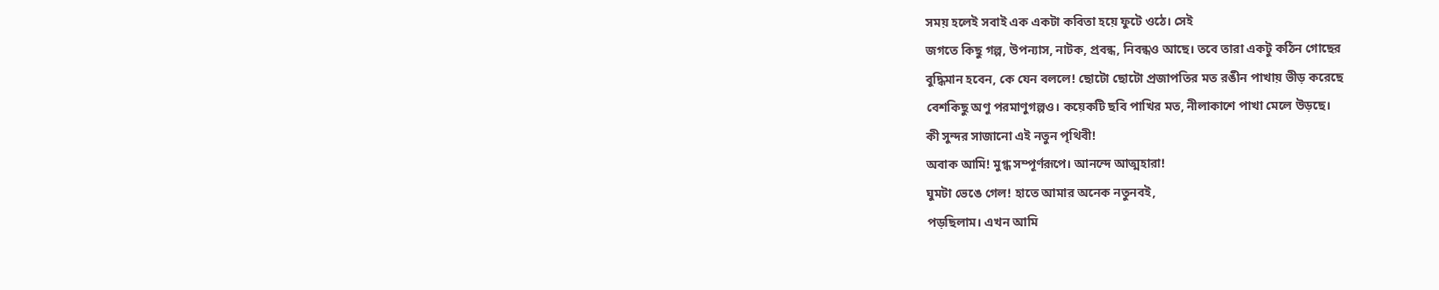সময় হলেই সবাই এক একটা কবিতা হয়ে ফুটে ওঠে। সেই
জগতে কিছু গল্প, উপন্যাস, নাটক, প্রবন্ধ, নিবন্ধও আছে। তবে তারা একটু কঠিন গোছের
বুদ্ধিমান হবেন, কে যেন বললে! ছোটো ছোটো প্রজাপতির মত রঙীন পাখায় ভীড় করেছে
বেশকিছু অণু পরমাণুগল্পও। কয়েকটি ছবি পাখির মত, নীলাকাশে পাখা মেলে উড়ছে।
কী সুন্দর সাজানো এই নতুন পৃথিবী!
অবাক আমি! মুগ্ধ সম্পূর্ণরূপে। আনন্দে আত্মহারা!
ঘুমটা ভেঙে গেল! হাতে আমার অনেক নতুনবই,
পড়ছিলাম। এখন আমি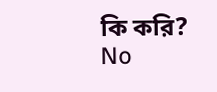কি করি?
No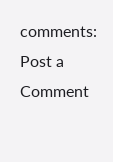comments:
Post a Comment